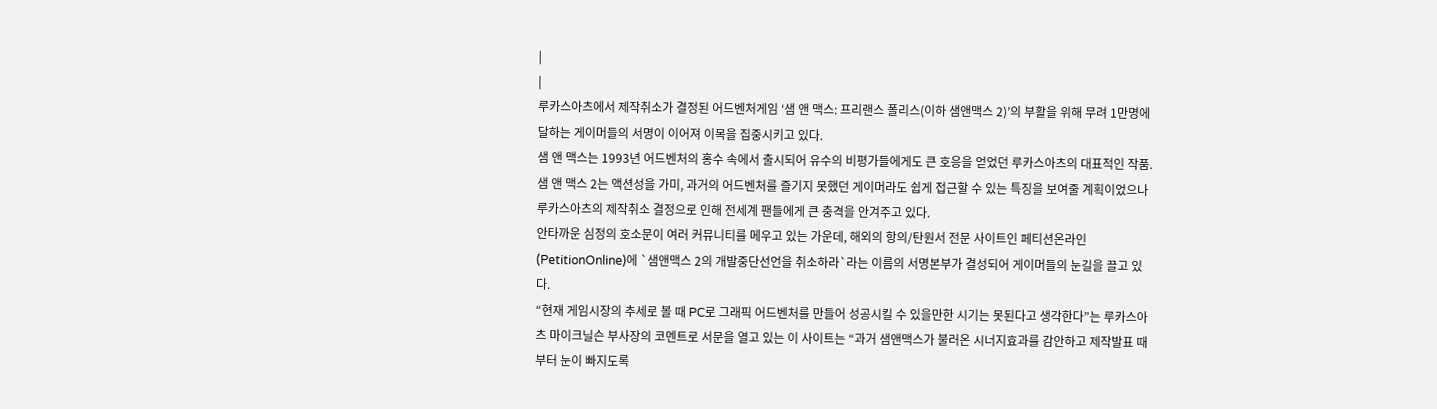|
|
루카스아츠에서 제작취소가 결정된 어드벤처게임 ‘샘 앤 맥스: 프리랜스 폴리스(이하 샘앤맥스 2)’의 부활을 위해 무려 1만명에 달하는 게이머들의 서명이 이어져 이목을 집중시키고 있다.
샘 앤 맥스는 1993년 어드벤처의 홍수 속에서 출시되어 유수의 비평가들에게도 큰 호응을 얻었던 루카스아츠의 대표적인 작품. 샘 앤 맥스 2는 액션성을 가미, 과거의 어드벤처를 즐기지 못했던 게이머라도 쉽게 접근할 수 있는 특징을 보여줄 계획이었으나 루카스아츠의 제작취소 결정으로 인해 전세계 팬들에게 큰 충격을 안겨주고 있다.
안타까운 심정의 호소문이 여러 커뮤니티를 메우고 있는 가운데, 해외의 항의/탄원서 전문 사이트인 페티션온라인(PetitionOnline)에 `샘앤맥스 2의 개발중단선언을 취소하라`라는 이름의 서명본부가 결성되어 게이머들의 눈길을 끌고 있다.
“현재 게임시장의 추세로 볼 때 PC로 그래픽 어드벤처를 만들어 성공시킬 수 있을만한 시기는 못된다고 생각한다”는 루카스아츠 마이크닐슨 부사장의 코멘트로 서문을 열고 있는 이 사이트는 “과거 샘앤맥스가 불러온 시너지효과를 감안하고 제작발표 때부터 눈이 빠지도록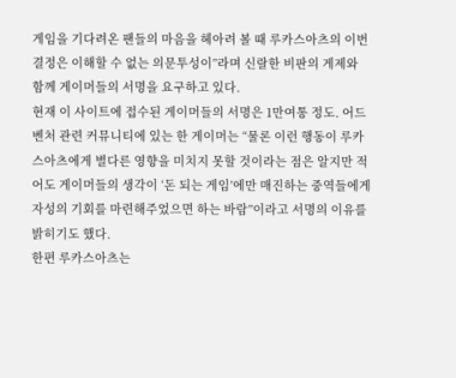게임을 기다려온 팬들의 마음을 헤아려 볼 때 루카스아츠의 이번 결정은 이해할 수 없는 의문투성이”라며 신랄한 비판의 게제와 함께 게이머들의 서명을 요구하고 있다.
현재 이 사이트에 접수된 게이머들의 서명은 1만여통 정도. 어드벤처 관련 커뮤니티에 있는 한 게이머는 “물론 이런 행동이 루카스아츠에게 별다른 영향을 미치지 못할 것이라는 점은 알지만 적어도 게이머들의 생각이 ‘돈 되는 게임’에만 매진하는 중역들에게 자성의 기회를 마련해주었으면 하는 바람”이라고 서명의 이유를 밝히기도 했다.
한편 루카스아츠는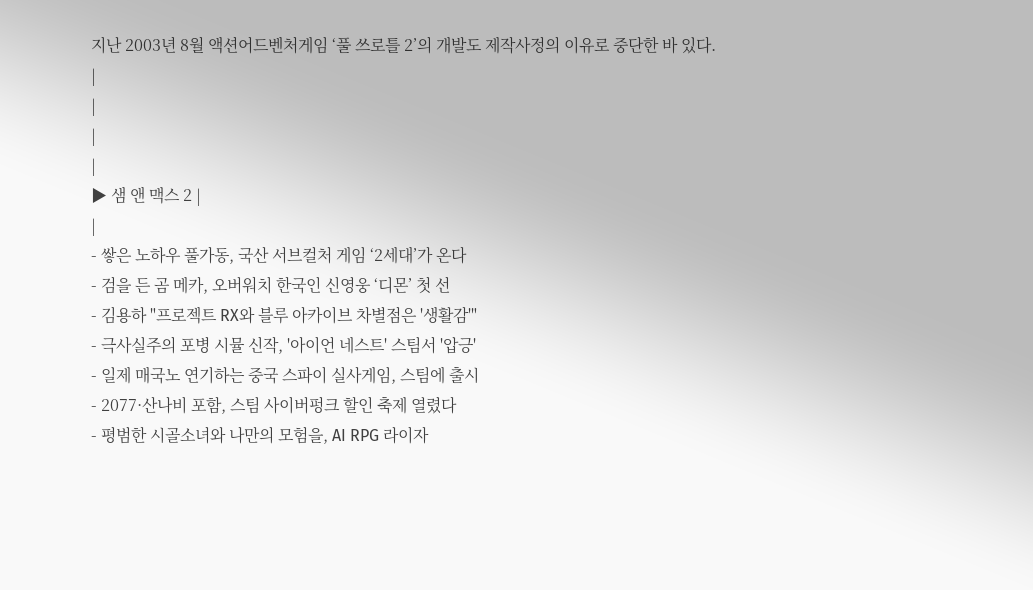지난 2003년 8월 액션어드벤처게임 ‘풀 쓰로틀 2’의 개발도 제작사정의 이유로 중단한 바 있다.
|
|
|
|
▶ 샘 앤 맥스 2 |
|
- 쌓은 노하우 풀가동, 국산 서브컬처 게임 ‘2세대’가 온다
- 검을 든 곰 메카, 오버워치 한국인 신영웅 ‘디몬’ 첫 선
- 김용하 "프로젝트 RX와 블루 아카이브 차별점은 '생활감'"
- 극사실주의 포병 시뮬 신작, '아이언 네스트' 스팀서 '압긍'
- 일제 매국노 연기하는 중국 스파이 실사게임, 스팀에 출시
- 2077·산나비 포함, 스팀 사이버펑크 할인 축제 열렸다
- 평범한 시골소녀와 나만의 모험을, AI RPG 라이자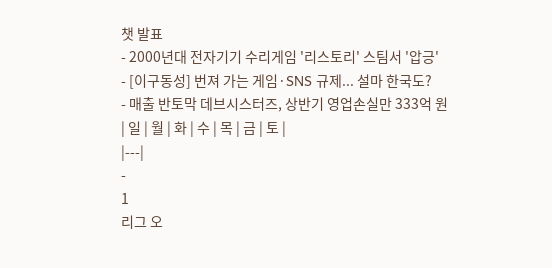챗 발표
- 2000년대 전자기기 수리게임 '리스토리' 스팀서 '압긍'
- [이구동성] 번져 가는 게임·SNS 규제... 설마 한국도?
- 매출 반토막 데브시스터즈, 상반기 영업손실만 333억 원
| 일 | 월 | 화 | 수 | 목 | 금 | 토 |
|---|
-
1
리그 오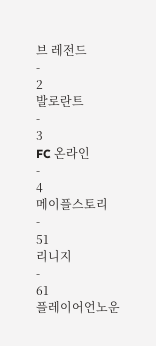브 레전드
-
2
발로란트
-
3
FC 온라인
-
4
메이플스토리
-
51
리니지
-
61
플레이어언노운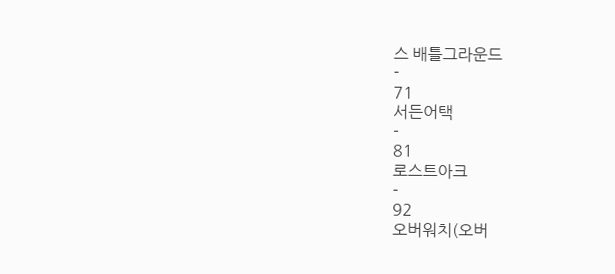스 배틀그라운드
-
71
서든어택
-
81
로스트아크
-
92
오버워치(오버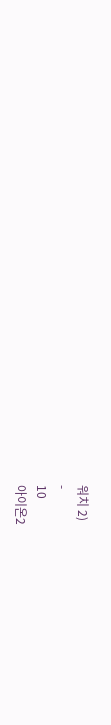워치 2)
-
10
아이온2